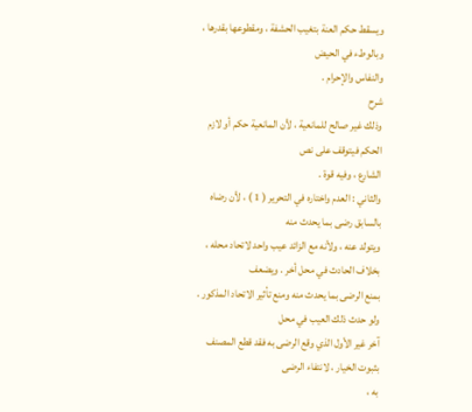ويسقط حكم العنة بتغيب الحشفة ، ومقطوعها بقدرها ، وبالوطء في الحيض
والنفاس والإحرام .
شرح
وذلك غير صالح للمانعية ، لأن المانعية حكم أو لازم الحكم فيتوقف على نص
الشارع ، وفيه قوة .
والثاني : العدم واختاره في التحرير ( 1 ) ، لأن رضاه بالسابق رضى بما يحدث منه
ويتولد عنه ، ولأنه مع الزائد عيب واحد لاتحاد محله ، بخلاف الحادث في محل أخر . ويضعف
بمنع الرضى بما يحدث منه ومنع تأثير الاتحاد المذكور . ولو حدث ذلك العيب في محل
آخر غير الأول الذي وقع الرضى به فقد قطع المصنف بثبوت الخيار ، لانتفاء الرضى
به ،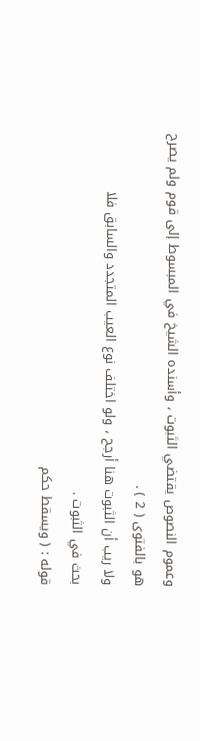وعموم النصوص يقتضي الثبوت ، وأسنده الشيخ في المبسوط إلى قوم ولم يصرح
هو بالفتوى ( 2 ) .
ولا ريب أن الثبوت هنا أرجح ، ولو اختلف نوع العيب المتجدد والسابق فلا
بحث في الثبوت .
قوله : ( ويسقط حكم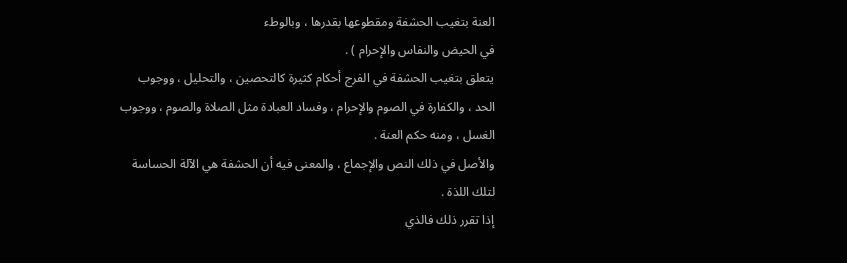العنة بتغيب الحشفة ومقطوعها بقدرها ، وبالوطء
في الحيض والنفاس والإحرام ) .
يتعلق بتغيب الحشفة في الفرج أحكام كثيرة كالتحصين ، والتحليل ، ووجوب
الحد ، والكفارة في الصوم والإحرام ، وفساد العبادة مثل الصلاة والصوم ، ووجوب
الغسل ، ومنه حكم العنة .
والأصل في ذلك النص والإجماع ، والمعنى فيه أن الحشفة هي الآلة الحساسة
لتلك اللذة .
إذا تقرر ذلك فالذي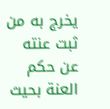يخرج به من ثبت عنته عن حكم العنة بحيث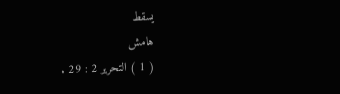يسقط
هامش
( 1 ) التحرير 2 : 29 .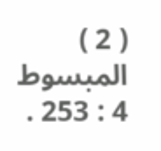( 2 ) المبسوط 4 : 253 .